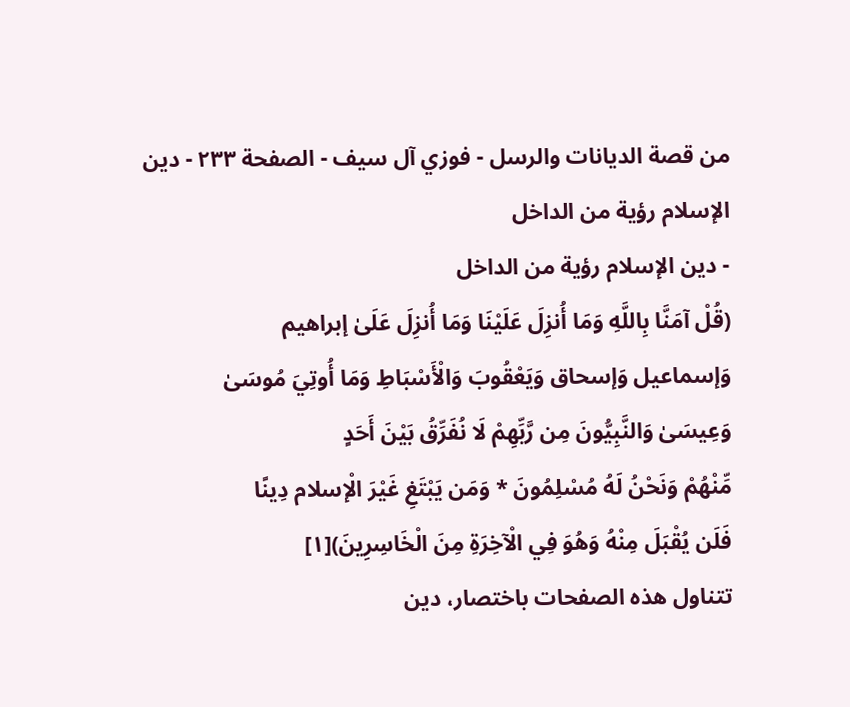من قصة الديانات والرسل - فوزي آل سيف - الصفحة ٢٣٣ - دين الإسلام رؤية من الداخل
- دين الإسلام رؤية من الداخل
(قُلْ آمَنَّا بِاللَّهِ وَمَا أُنزِلَ عَلَيْنَا وَمَا أُنزِلَ عَلَىٰ إبراهيم
وَإسماعيل وَإسحاق وَيَعْقُوبَ وَالْأَسْبَاطِ وَمَا أُوتِيَ مُوسَىٰ
وَعِيسَىٰ وَالنَّبِيُّونَ مِن رَّبِّهِمْ لَا نُفَرِّقُ بَيْنَ أَحَدٍ
مِّنْهُمْ وَنَحْنُ لَهُ مُسْلِمُونَ * وَمَن يَبْتَغِ غَيْرَ الْإسلام دِينًا
فَلَن يُقْبَلَ مِنْهُ وَهُوَ فِي الْآخِرَةِ مِنَ الْخَاسِرِينَ)[١]
تتناول هذه الصفحات باختصار، دين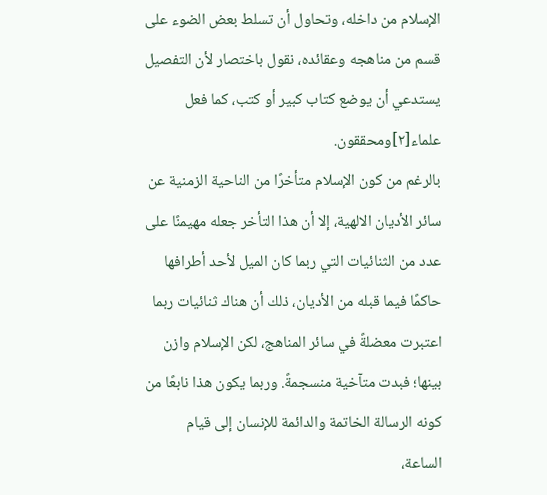الإسلام من داخله، وتحاول أن تسلط بعض الضوء على قسم من مناهجه وعقائده، نقول باختصار لأن التفصيل يستدعي أن يوضع كتاب كبير أو كتب، كما فعل علماء[٢]ومحققون.
بالرغم من كون الإسلام متأخرًا من الناحية الزمنية عن سائر الأديان الالهية، إلا أن هذا التأخر جعله مهيمنًا على عدد من الثنائيات التي ربما كان الميل لأحد أطرافها حاكمًا فيما قبله من الأديان، ذلك أن هناك ثنائيات ربما اعتبرت معضلةً في سائر المناهج، لكن الإسلام وازن بينها؛ فبدت متآخية منسجمةً. وربما يكون هذا نابعًا من كونه الرسالة الخاتمة والدائمة للإنسان إلى قيام الساعة،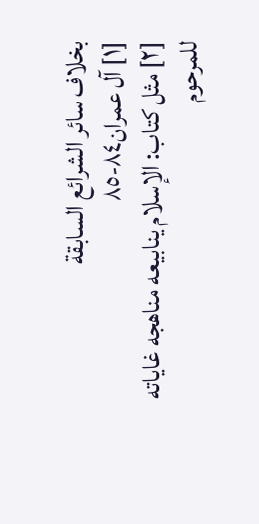بخلاف سائر الشرائع السابقة
[١] آل عمران٨٤-٨٥
[٢] مثل كتاب: الإسلام ينابيعه مناهجه غاياته للمرحوم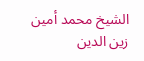الشيخ محمد أمين زين الدين